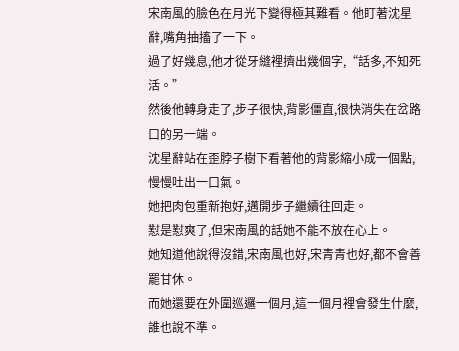宋南風的臉色在月光下變得極其難看。他盯著沈星辭,嘴角抽搐了一下。
過了好幾息,他才從牙縫裡擠出幾個字,“話多,不知死活。”
然後他轉身走了,步子很快,背影僵直,很快消失在岔路口的另一端。
沈星辭站在歪脖子樹下看著他的背影縮小成一個點,慢慢吐出一口氣。
她把肉包重新抱好,邁開步子繼續往回走。
懟是懟爽了,但宋南風的話她不能不放在心上。
她知道他說得沒錯,宋南風也好,宋青青也好,都不會善罷甘休。
而她還要在外圍巡邏一個月,這一個月裡會發生什麼,誰也說不準。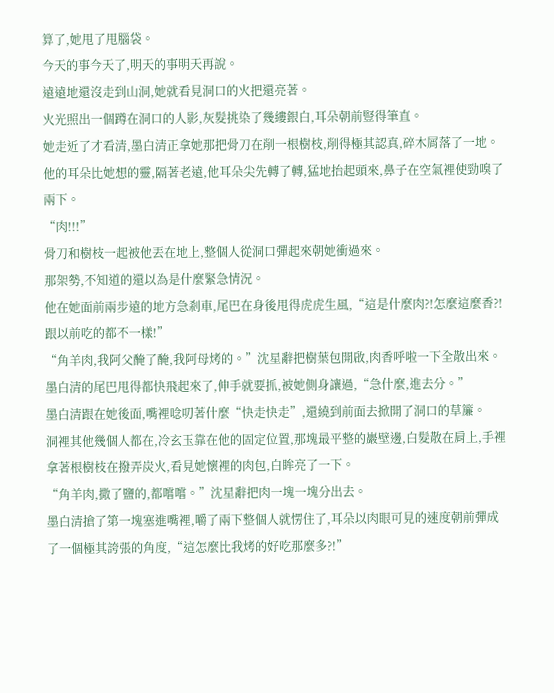算了,她甩了甩腦袋。
今天的事今天了,明天的事明天再說。
遠遠地還沒走到山洞,她就看見洞口的火把還亮著。
火光照出一個蹲在洞口的人影,灰髮挑染了幾縷銀白,耳朵朝前豎得筆直。
她走近了才看清,墨白清正拿她那把骨刀在削一根樹枝,削得極其認真,碎木屑落了一地。
他的耳朵比她想的靈,隔著老遠,他耳朵尖先轉了轉,猛地抬起頭來,鼻子在空氣裡使勁嗅了兩下。
“肉!!!”
骨刀和樹枝一起被他丟在地上,整個人從洞口彈起來朝她衝過來。
那架勢,不知道的還以為是什麼緊急情況。
他在她面前兩步遠的地方急剎車,尾巴在身後甩得虎虎生風,“這是什麼肉?!怎麼這麼香?!跟以前吃的都不一樣!”
“角羊肉,我阿父醃了醃,我阿母烤的。”沈星辭把樹葉包開啟,肉香呼啦一下全散出來。
墨白清的尾巴甩得都快飛起來了,伸手就要抓,被她側身讓過,“急什麼,進去分。”
墨白清跟在她後面,嘴裡唸叨著什麼“快走快走”,還繞到前面去掀開了洞口的草簾。
洞裡其他幾個人都在,冷玄玉靠在他的固定位置,那塊最平整的巖壁邊,白髮散在肩上,手裡拿著根樹枝在撥弄炭火,看見她懷裡的肉包,白眸亮了一下。
“角羊肉,撒了鹽的,都嚐嚐。”沈星辭把肉一塊一塊分出去。
墨白清搶了第一塊塞進嘴裡,嚼了兩下整個人就愣住了,耳朵以肉眼可見的速度朝前彈成了一個極其誇張的角度,“這怎麼比我烤的好吃那麼多?!”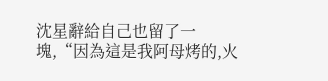沈星辭給自己也留了一塊,“因為這是我阿母烤的,火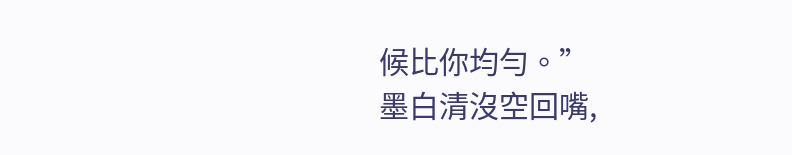候比你均勻。”
墨白清沒空回嘴,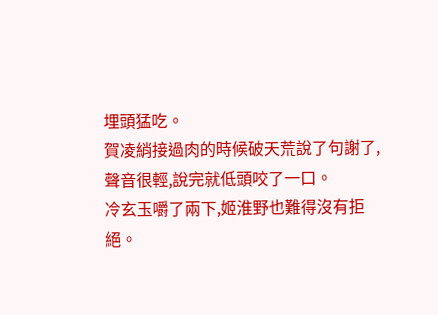埋頭猛吃。
賀凌綃接過肉的時候破天荒說了句謝了,聲音很輕,說完就低頭咬了一口。
冷玄玉嚼了兩下,姬淮野也難得沒有拒絕。